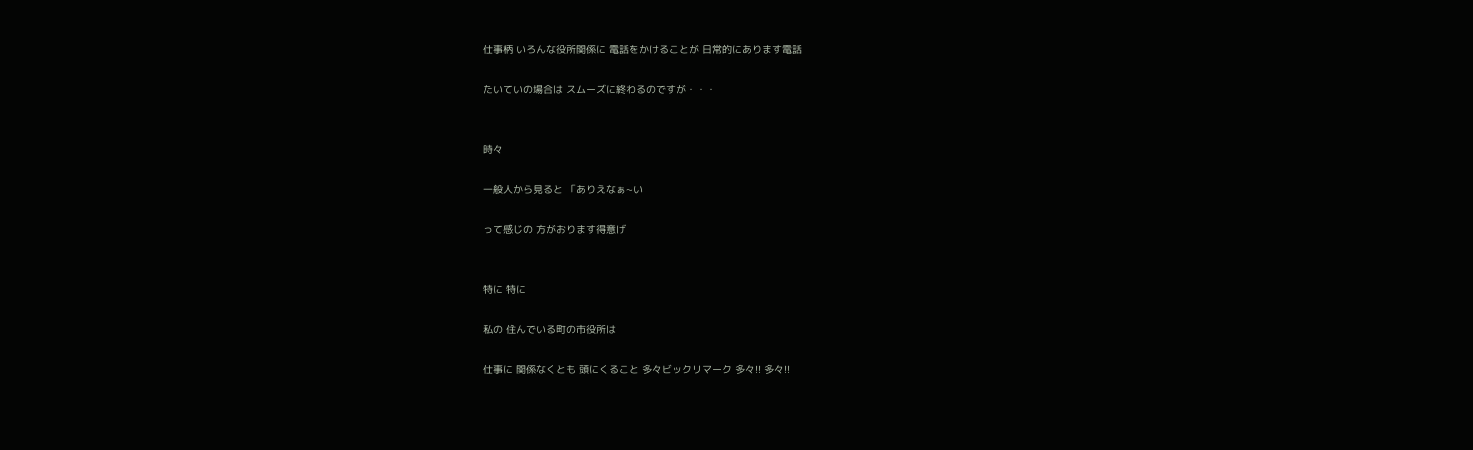仕事柄 いろんな役所関係に 電話をかけることが 日常的にあります電話

たいていの場合は スムーズに終わるのですが・・・


時々

一般人から見ると 「ありえなぁ~い

って感じの 方がおります得意げ


特に 特に

私の 住んでいる町の市役所は

仕事に 関係なくとも 頭にくること 多々ビックリマーク 多々!! 多々!!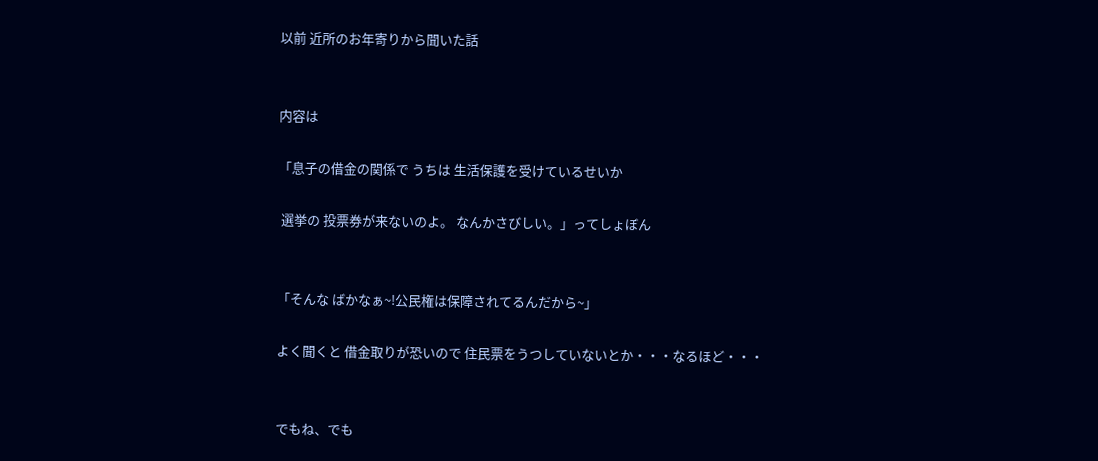以前 近所のお年寄りから聞いた話


内容は

「息子の借金の関係で うちは 生活保護を受けているせいか

 選挙の 投票券が来ないのよ。 なんかさびしい。」ってしょぼん


「そんな ばかなぁ~!公民権は保障されてるんだから~」

よく聞くと 借金取りが恐いので 住民票をうつしていないとか・・・なるほど・・・


でもね、でも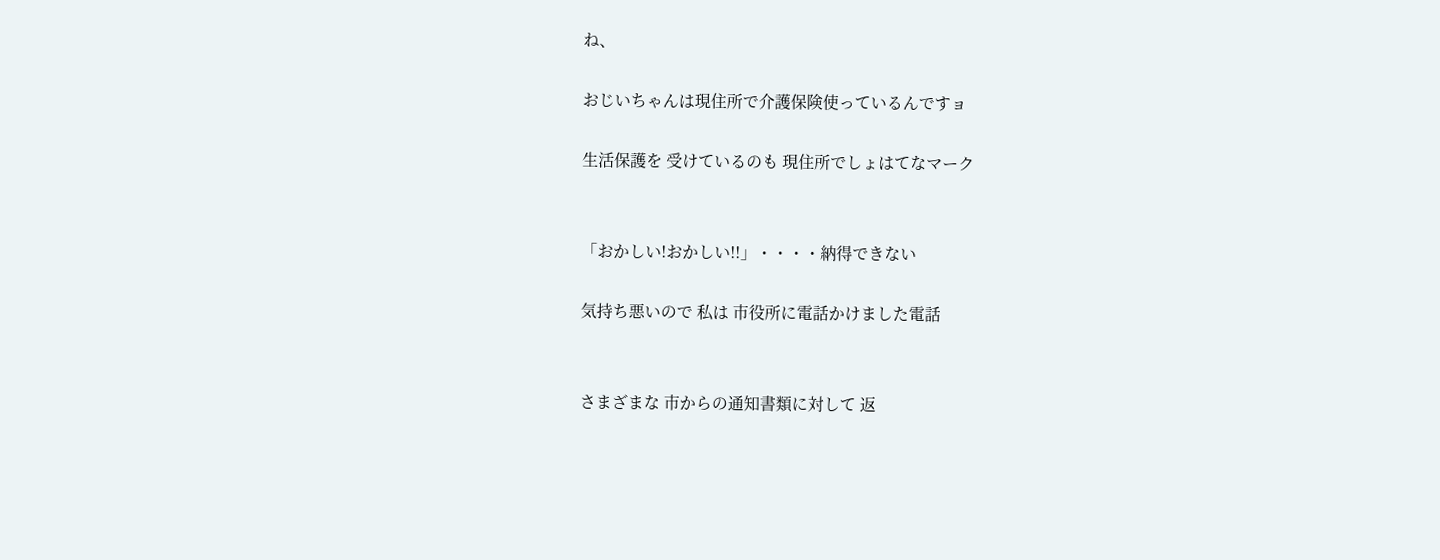ね、

おじいちゃんは現住所で介護保険使っているんですョ

生活保護を 受けているのも 現住所でしょはてなマーク


「おかしい!おかしい!!」・・・・納得できない

気持ち悪いので 私は 市役所に電話かけました電話


さまざまな 市からの通知書類に対して 返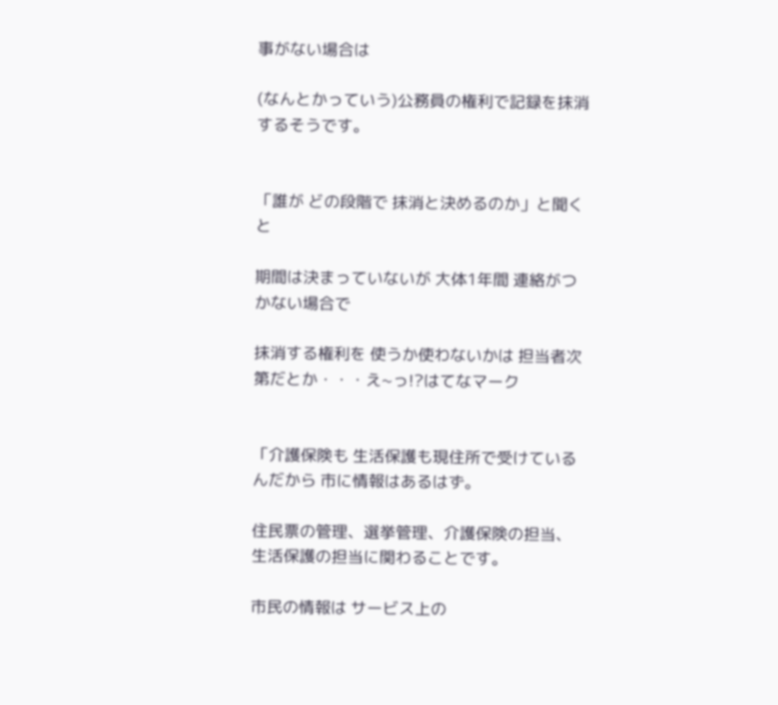事がない場合は

(なんとかっていう)公務員の権利で記録を抹消するそうです。


「誰が どの段階で 抹消と決めるのか」と聞くと

期間は決まっていないが 大体1年間 連絡がつかない場合で

抹消する権利を 使うか使わないかは 担当者次第だとか・・・え~っ!?はてなマーク


「介護保険も 生活保護も現住所で受けているんだから 市に情報はあるはず。

住民票の管理、選挙管理、介護保険の担当、生活保護の担当に関わることです。

市民の情報は サービス上の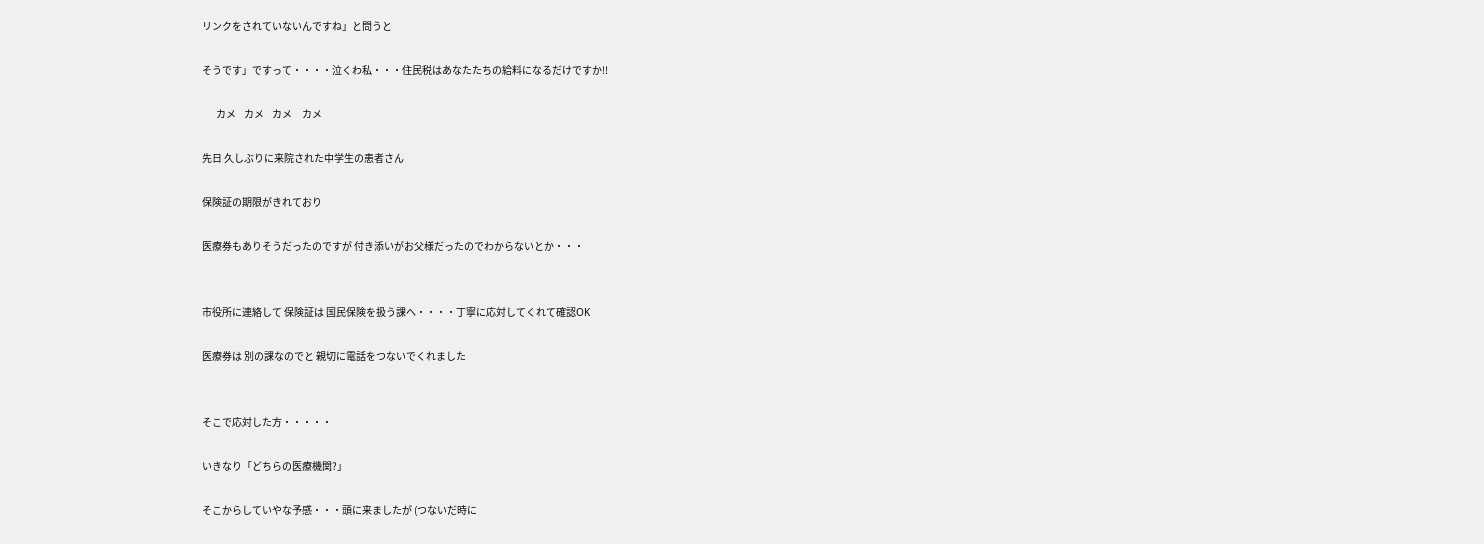リンクをされていないんですね」と問うと

そうです」ですって・・・・泣くわ私・・・住民税はあなたたちの給料になるだけですか!!

       カメ    カメ    カメ     カメ

先日 久しぶりに来院された中学生の患者さん

保険証の期限がきれており

医療券もありそうだったのですが 付き添いがお父様だったのでわからないとか・・・


市役所に連絡して 保険証は 国民保険を扱う課へ・・・・丁寧に応対してくれて確認OK

医療券は 別の課なのでと 親切に電話をつないでくれました


そこで応対した方・・・・・

いきなり「どちらの医療機関?」

そこからしていやな予感・・・頭に来ましたが (つないだ時に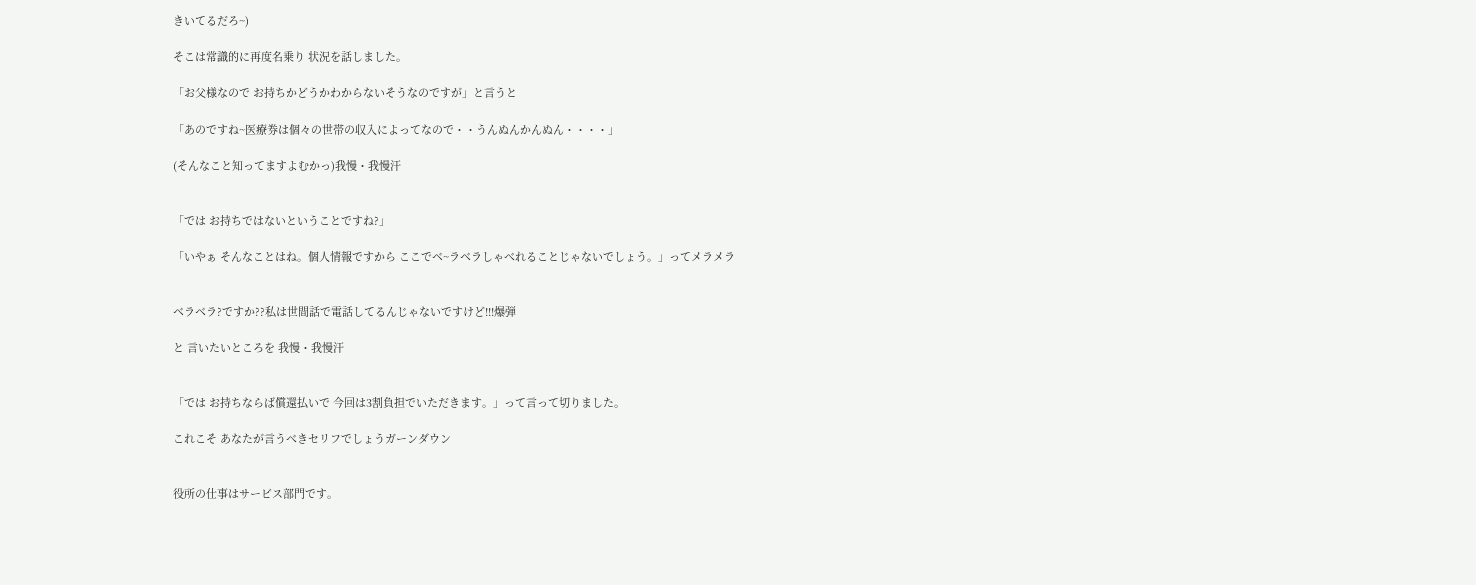きいてるだろ~)

そこは常識的に再度名乗り 状況を話しました。

「お父様なので お持ちかどうかわからないそうなのですが」と言うと

「あのですね~医療券は個々の世帯の収入によってなので・・うんぬんかんぬん・・・・」

(そんなこと知ってますよむかっ)我慢・我慢汗


「では お持ちではないということですね?」

「いやぁ そんなことはね。個人情報ですから ここでベ~ラベラしゃべれることじゃないでしょう。」ってメラメラ


ベラベラ?ですか??私は世間話で電話してるんじゃないですけど!!!爆弾

と 言いたいところを 我慢・我慢汗


「では お持ちならば償還払いで 今回は3割負担でいただきます。」って言って切りました。

これこそ あなたが言うべきセリフでしょうガーンダウン


役所の仕事はサービス部門です。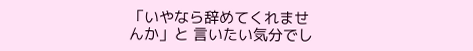「いやなら辞めてくれませんか」と 言いたい気分でし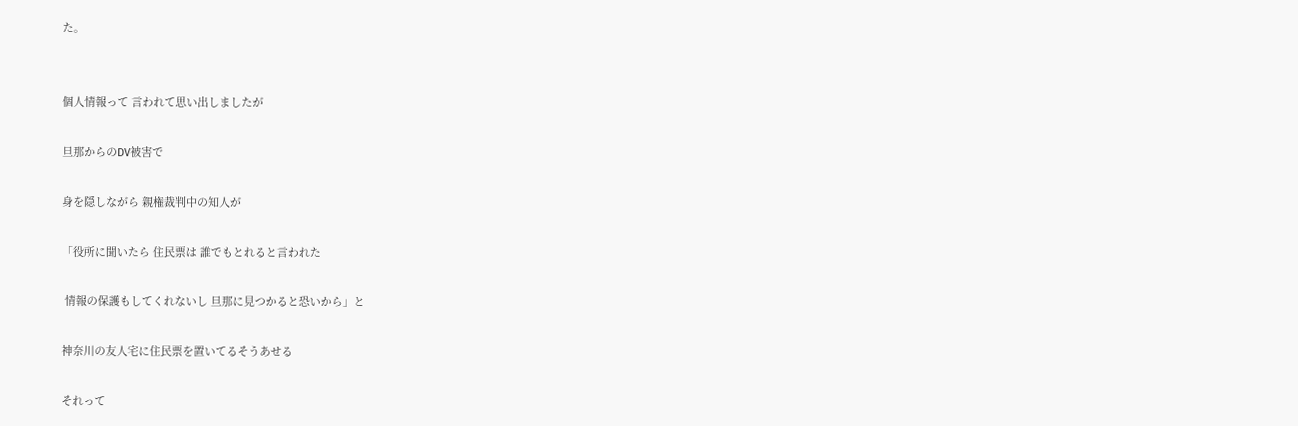た。


個人情報って 言われて思い出しましたが

旦那からのDV被害で

身を隠しながら 親権裁判中の知人が

「役所に聞いたら 住民票は 誰でもとれると言われた

 情報の保護もしてくれないし 旦那に見つかると恐いから」と

神奈川の友人宅に住民票を置いてるそうあせる

それって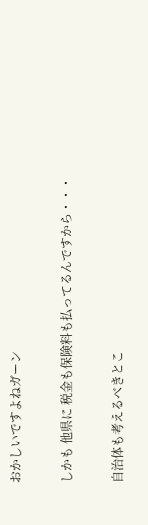おかしいですよねガーン

しかも 他県に 税金も保険料も払ってるんですから・・・

自治体も考えるべきとこ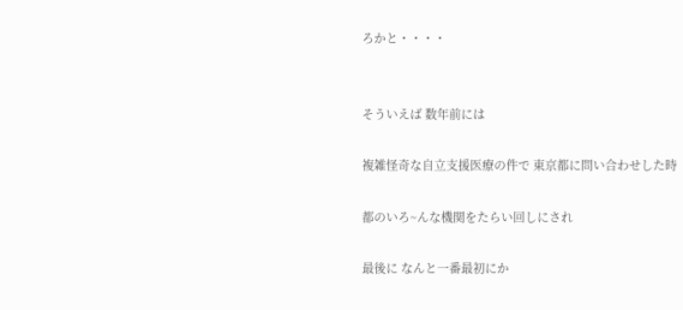ろかと・・・・


そういえば 数年前には

複雑怪奇な自立支援医療の件で 東京都に問い合わせした時

都のいろ~んな機関をたらい回しにされ

最後に なんと一番最初にか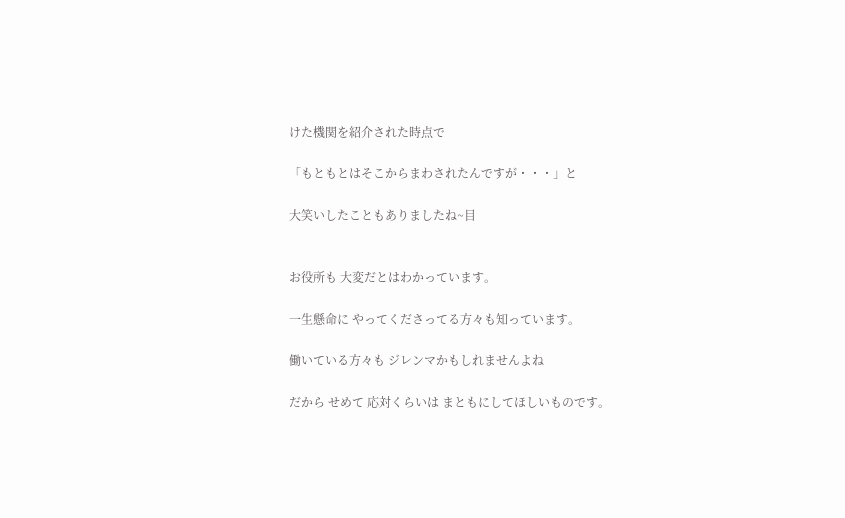けた機関を紹介された時点で

「もともとはそこからまわされたんですが・・・」と

大笑いしたこともありましたね~目


お役所も 大変だとはわかっています。

一生懸命に やってくださってる方々も知っています。

働いている方々も ジレンマかもしれませんよね

だから せめて 応対くらいは まともにしてほしいものです。